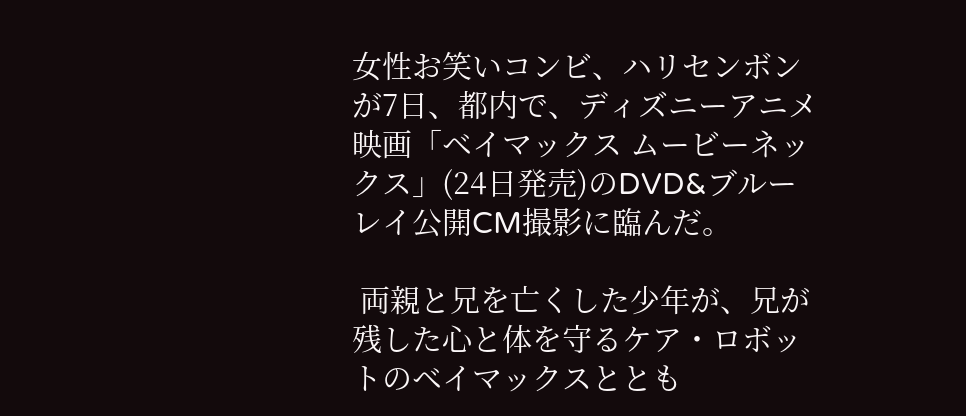女性お笑いコンビ、ハリセンボンが7日、都内で、ディズニーアニメ映画「ベイマックス ムービーネックス」(24日発売)のDVD&ブルーレイ公開CM撮影に臨んだ。

 両親と兄を亡くした少年が、兄が残した心と体を守るケア・ロボットのベイマックスととも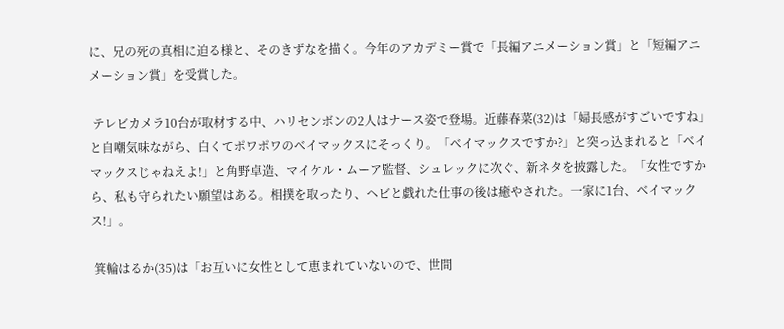に、兄の死の真相に迫る様と、そのきずなを描く。今年のアカデミー賞で「長編アニメーション賞」と「短編アニメーション賞」を受賞した。

 テレビカメラ10台が取材する中、ハリセンボンの2人はナース姿で登場。近藤春菜(32)は「婦長感がすごいですね」と自嘲気味ながら、白くてポワポワのベイマックスにそっくり。「ベイマックスですか?」と突っ込まれると「ベイマックスじゃねえよ!」と角野卓造、マイケル・ムーア監督、シュレックに次ぐ、新ネタを披露した。「女性ですから、私も守られたい願望はある。相撲を取ったり、ヘビと戯れた仕事の後は癒やされた。一家に1台、ベイマックス!」。

 箕輪はるか(35)は「お互いに女性として恵まれていないので、世間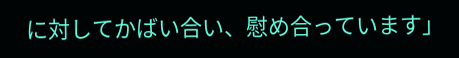に対してかばい合い、慰め合っています」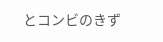とコンビのきず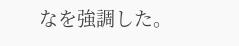なを強調した。